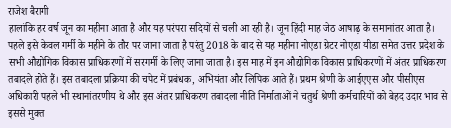राजेश बैरागी
हालांकि हर वर्ष जून का महीना आता है और यह परंपरा सदियों से चली आ रही है। जून हिंदी माह जेठ आषाढ़ के समानांतर आता है। पहले इसे केवल गर्मी के महीने के तौर पर जाना जाता है परंतु 2018 के बाद से यह महीना नोएडा ग्रेटर नोएडा यीडा समेत उत्तर प्रदेश के सभी औद्योगिक विकास प्राधिकरणों में सरगर्मी के लिए जाना जाता है। इस माह में इन औद्योगिक विकास प्राधिकरणों में अंतर प्राधिकरण तबादले होते हैं। इस तबादला प्रक्रिया की चपेट में प्रबंधक, अभियंता और लिपिक आते हैं। प्रथम श्रेणी के आईएएस और पीसीएस अधिकारी पहले भी स्थानांतरणीय थे और इस अंतर प्राधिकरण तबादला नीति निर्माताओं ने चतुर्थ श्रेणी कर्मचारियों को बेहद उदार भाव से इससे मुक्त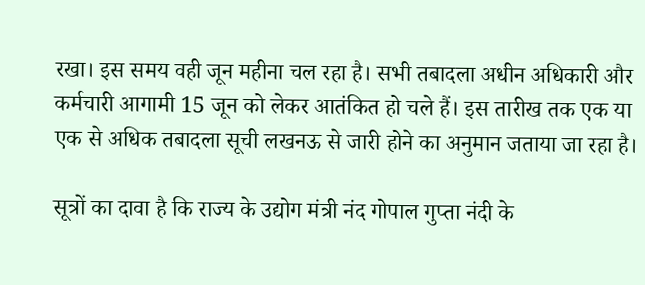रखा। इस समय वही जून महीना चल रहा है। सभी तबादला अधीन अधिकारी और कर्मचारी आगामी 15 जून को लेकर आतंकित हो चले हैं। इस तारीख तक एक या एक से अधिक तबादला सूची लखनऊ से जारी होने का अनुमान जताया जा रहा है।

सूत्रों का दावा है कि राज्य के उद्योग मंत्री नंद गोपाल गुप्ता नंदी के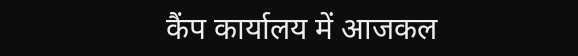कैंप कार्यालय में आजकल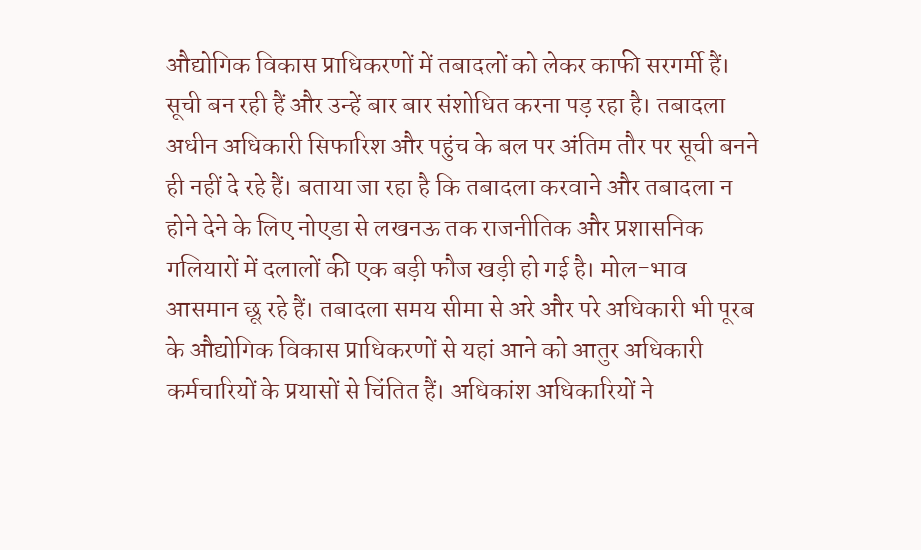औद्योगिक विकास प्राधिकरणों में तबादलों को लेकर काफी सरगर्मी हैं। सूची बन रही हैं और उन्हें बार बार संशोधित करना पड़ रहा है। तबादला अधीन अधिकारी सिफारिश और पहुंच के बल पर अंतिम तौर पर सूची बनने ही नहीं दे रहे हैं। बताया जा रहा है कि तबादला करवाने और तबादला न होने देने के लिए नोएडा से लखनऊ तक राजनीतिक और प्रशासनिक गलियारों में दलालों की एक बड़ी फौज खड़ी हो गई है। मोल-भाव आसमान छू रहे हैं। तबादला समय सीमा से अरे और परे अधिकारी भी पूरब के औद्योगिक विकास प्राधिकरणों से यहां आने को आतुर अधिकारी कर्मचारियों के प्रयासों से चिंतित हैं। अधिकांश अधिकारियों ने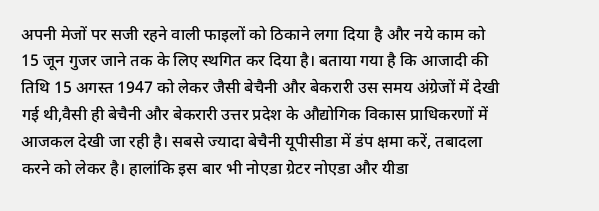अपनी मेजों पर सजी रहने वाली फाइलों को ठिकाने लगा दिया है और नये काम को 15 जून गुजर जाने तक के लिए स्थगित कर दिया है। बताया गया है कि आजादी की तिथि 15 अगस्त 1947 को लेकर जैसी बेचैनी और बेकरारी उस समय अंग्रेजों में देखी गई थी,वैसी ही बेचैनी और बेकरारी उत्तर प्रदेश के औद्योगिक विकास प्राधिकरणों में आजकल देखी जा रही है। सबसे ज्यादा बेचैनी यूपीसीडा में डंप क्षमा करें, तबादला करने को लेकर है। हालांकि इस बार भी नोएडा ग्रेटर नोएडा और यीडा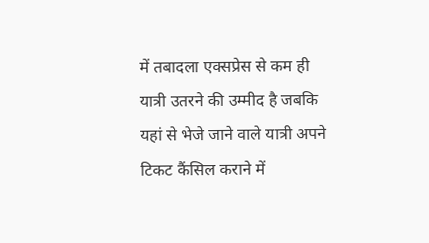में तबादला एक्सप्रेस से कम ही यात्री उतरने की उम्मीद है जबकि यहां से भेजे जाने वाले यात्री अपने टिकट कैंसिल कराने में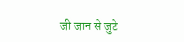जी जान से जुटे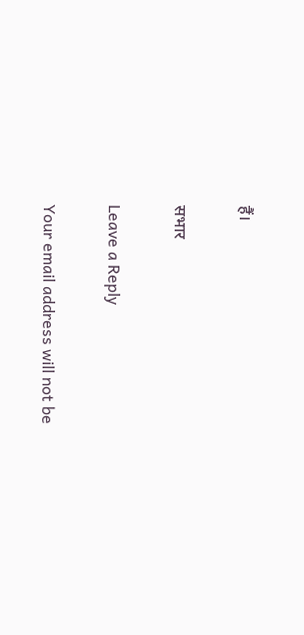हैं।

सभार

Leave a Reply

Your email address will not be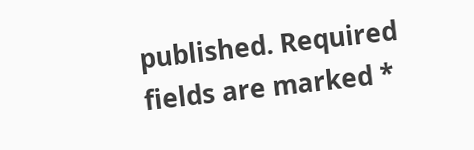published. Required fields are marked *